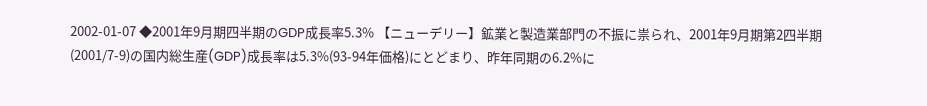2002-01-07 ◆2001年9月期四半期のGDP成長率5.3% 【ニューデリー】鉱業と製造業部門の不振に祟られ、2001年9月期第2四半期(2001/7-9)の国内総生産(GDP)成長率は5.3%(93-94年価格)にとどまり、昨年同期の6.2%に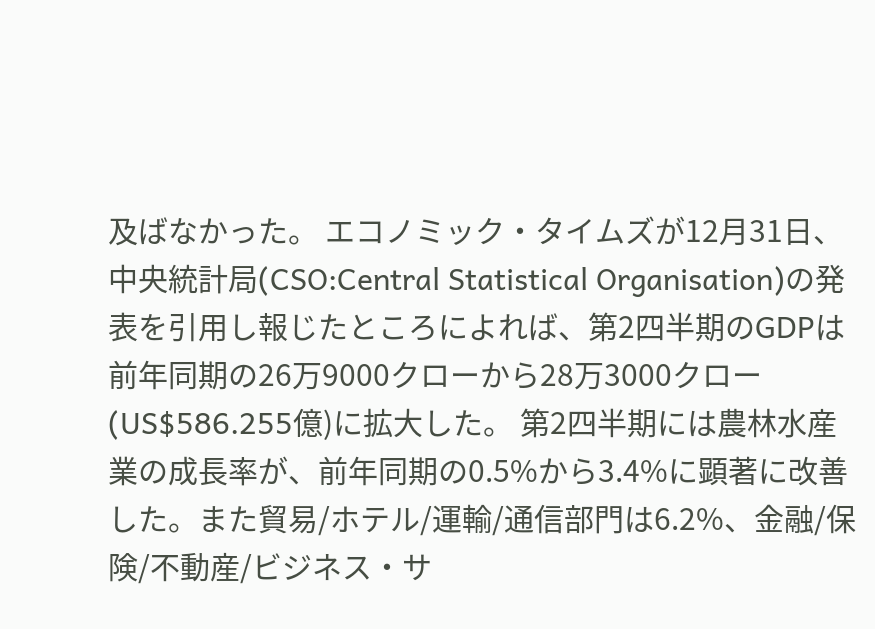及ばなかった。 エコノミック・タイムズが12月31日、中央統計局(CSO:Central Statistical Organisation)の発表を引用し報じたところによれば、第2四半期のGDPは前年同期の26万9000クローから28万3000クロー(US$586.255億)に拡大した。 第2四半期には農林水産業の成長率が、前年同期の0.5%から3.4%に顕著に改善した。また貿易/ホテル/運輸/通信部門は6.2%、金融/保険/不動産/ビジネス・サ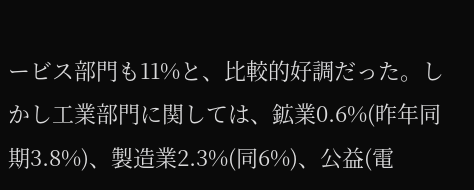ービス部門も11%と、比較的好調だった。しかし工業部門に関しては、鉱業0.6%(昨年同期3.8%)、製造業2.3%(同6%)、公益(電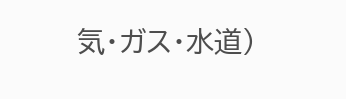気・ガス・水道)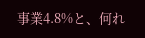事業4.8%と、何れ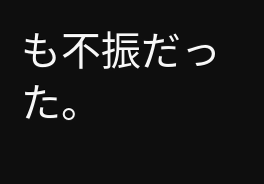も不振だった。